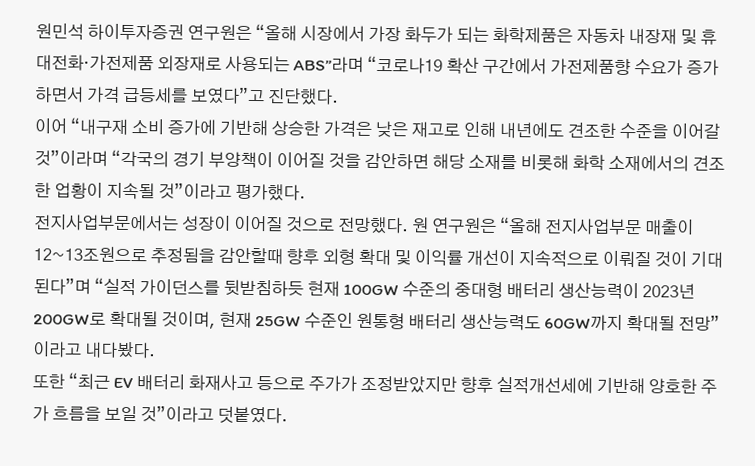원민석 하이투자증권 연구원은 “올해 시장에서 가장 화두가 되는 화학제품은 자동차 내장재 및 휴대전화·가전제품 외장재로 사용되는 ABS”라며 “코로나19 확산 구간에서 가전제품향 수요가 증가하면서 가격 급등세를 보였다”고 진단했다.
이어 “내구재 소비 증가에 기반해 상승한 가격은 낮은 재고로 인해 내년에도 견조한 수준을 이어갈 것”이라며 “각국의 경기 부양책이 이어질 것을 감안하면 해당 소재를 비롯해 화학 소재에서의 견조한 업황이 지속될 것”이라고 평가했다.
전지사업부문에서는 성장이 이어질 것으로 전망했다. 원 연구원은 “올해 전지사업부문 매출이 12~13조원으로 추정됨을 감안할때 향후 외형 확대 및 이익률 개선이 지속적으로 이뤄질 것이 기대된다”며 “실적 가이던스를 뒷받침하듯 현재 100GW 수준의 중대형 배터리 생산능력이 2023년 200GW로 확대될 것이며, 현재 25GW 수준인 원통형 배터리 생산능력도 60GW까지 확대될 전망”이라고 내다봤다.
또한 “최근 EV 배터리 화재사고 등으로 주가가 조정받았지만 향후 실적개선세에 기반해 양호한 주가 흐름을 보일 것”이라고 덧붙였다.